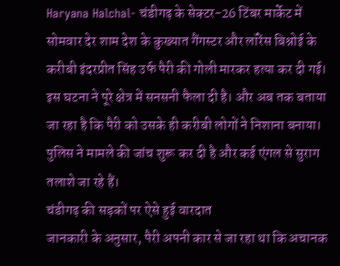Haryana Halchal- चंडीगढ़ के सेक्टर-26 टिंबर मार्केट में सोमवार देर शाम देश के कुख्यात गैंगस्टर और लॉरेंस बिश्नोई के करीबी इंदरप्रीत सिंह उर्फ पैरी की गोली मारकर हत्या कर दी गई। इस घटना ने पूरे क्षेत्र में सनसनी फैला दी है। और अब तक बताया जा रहा है कि पैरी को उसके ही करीबी लोगों ने निशाना बनाया। पुलिस ने मामले की जांच शुरू कर दी है और कई एंगल से सुराग तलाशे जा रहे हैं।
चंडीगढ़ की सड़कों पर ऐसे हुई वारदात
जानकारी के अनुसार, पैरी अपनी कार से जा रहा था कि अचानक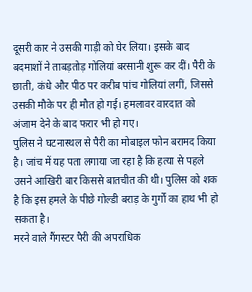दूसरी कार ने उसकी गाड़ी को घेर लिया। इसके बाद बदमाशों ने ताबड़तोड़ गोलियां बरसानी शुरू कर दीं। पैरी के छाती, कंधे और पीठ पर करीब पांच गोलियां लगीं, जिससे उसकी मौके पर ही मौत हो गई। हमलावर वारदात को अंजाम देने के बाद फरार भी हो गए।
पुलिस ने घटनास्थल से पैरी का मोबाइल फोन बरामद किया है। जांच में यह पता लगाया जा रहा है कि हत्या से पहले उसने आखिरी बार किससे बातचीत की थी। पुलिस को शक है कि इस हमले के पीछे गोल्डी बराड़ के गुर्गों का हाथ भी हो सकता है।
मरने वाले गैंगस्टर पैरी की अपराधिक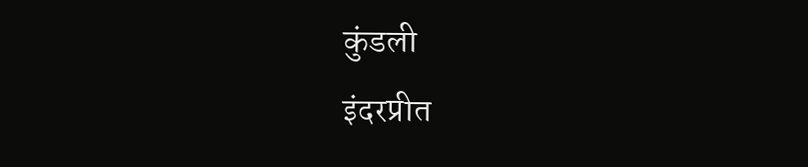कुंडली
इंदरप्रीत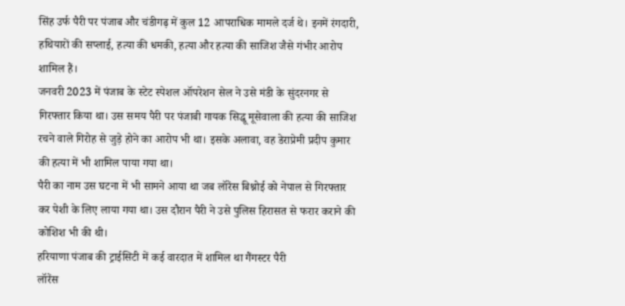सिंह उर्फ पैरी पर पंजाब और चंडीगढ़ में कुल 12 आपराधिक मामले दर्ज थे। इनमें रंगदारी, हथियारों की सप्लाई, हत्या की धमकी, हत्या और हत्या की साजिश जैसे गंभीर आरोप शामिल हैं।
जनवरी 2023 में पंजाब के स्टेट स्पेशल ऑपरेशन सेल ने उसे मंडी के सुंदरनगर से गिरफ्तार किया था। उस समय पैरी पर पंजाबी गायक सिद्धू मूसेवाला की हत्या की साजिश रचने वाले गिरोह से जुड़े होने का आरोप भी था। इसके अलावा, वह डेराप्रेमी प्रदीप कुमार की हत्या में भी शामिल पाया गया था।
पैरी का नाम उस घटना में भी सामने आया था जब लॉरेंस बिश्नोई को नेपाल से गिरफ्तार कर पेशी के लिए लाया गया था। उस दौरान पैरी ने उसे पुलिस हिरासत से फरार कराने की कोशिश भी की थी।
हरियाणा पंजाब की ट्राईसिटी में कई वारदात में शामिल था गैंगस्टर पैरी
लॉरेंस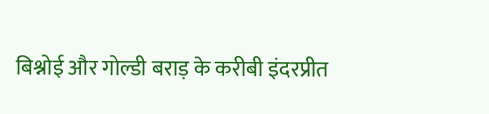बिश्नोई और गोल्डी बराड़ के करीबी इंदरप्रीत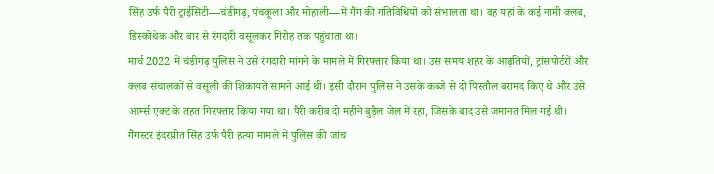सिंह उर्फ पैरी ट्राईसिटी—चंडीगढ़, पंचकूला और मोहाली—में गैंग की गतिविधियों को संभालता था। वह यहां के कई नामी क्लब, डिस्कोथेक और बार से रंगदारी वसूलकर गिरोह तक पहुंचाता था।
मार्च 2022 में चंडीगढ़ पुलिस ने उसे रंगदारी मांगने के मामले में गिरफ्तार किया था। उस समय शहर के आढ़तियों, ट्रांसपोर्टरों और क्लब संचालकों से वसूली की शिकायतें सामने आई थीं। इसी दौरान पुलिस ने उसके कब्जे से दो पिस्तौल बरामद किए थे और उसे आर्म्स एक्ट के तहत गिरफ्तार किया गया था। पैरी करीब दो महीने बुड़ैल जेल में रहा, जिसके बाद उसे जमानत मिल गई थी।
गैंगस्टर इंदरप्रीत सिंह उर्फ पैरी हत्या मामले में पुलिस की जांच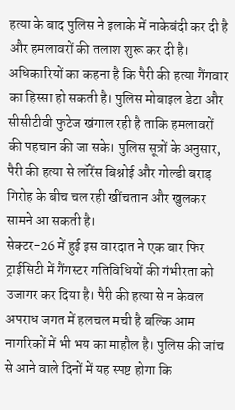हत्या के बाद पुलिस ने इलाके में नाकेबंदी कर दी है और हमलावरों की तलाश शुरू कर दी है। अधिकारियों का कहना है कि पैरी की हत्या गैंगवार का हिस्सा हो सकती है। पुलिस मोबाइल डेटा और सीसीटीवी फुटेज खंगाल रही है ताकि हमलावरों की पहचान की जा सके। पुलिस सूत्रों के अनुसार, पैरी की हत्या से लॉरेंस बिश्नोई और गोल्डी बराड़ गिरोह के बीच चल रही खींचतान और खुलकर सामने आ सकती है।
सेक्टर-26 में हुई इस वारदात ने एक बार फिर ट्राईसिटी में गैंगस्टर गतिविधियों की गंभीरता को उजागर कर दिया है। पैरी की हत्या से न केवल अपराध जगत में हलचल मची है बल्कि आम नागरिकों में भी भय का माहौल है। पुलिस की जांच से आने वाले दिनों में यह स्पष्ट होगा कि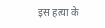इस हत्या के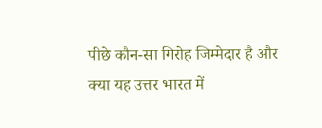पीछे कौन-सा गिरोह जिम्मेदार है और क्या यह उत्तर भारत में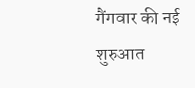गैंगवार की नई शुरुआत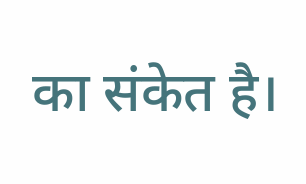का संकेत है।